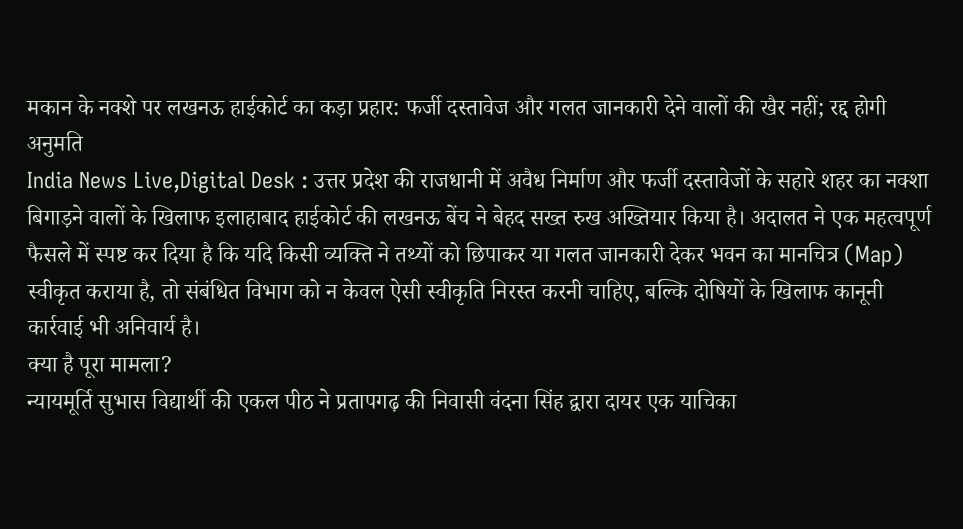मकान के नक्शे पर लखनऊ हाईकोर्ट का कड़ा प्रहार: फर्जी दस्तावेज और गलत जानकारी देने वालों की खैर नहीं; रद्द होगी अनुमति
India News Live,Digital Desk : उत्तर प्रदेश की राजधानी में अवैध निर्माण और फर्जी दस्तावेजों के सहारे शहर का नक्शा बिगाड़ने वालों के खिलाफ इलाहाबाद हाईकोर्ट की लखनऊ बेंच ने बेहद सख्त रुख अख्तियार किया है। अदालत ने एक महत्वपूर्ण फैसले में स्पष्ट कर दिया है कि यदि किसी व्यक्ति ने तथ्यों को छिपाकर या गलत जानकारी देकर भवन का मानचित्र (Map) स्वीकृत कराया है, तो संबंधित विभाग को न केवल ऐसी स्वीकृति निरस्त करनी चाहिए, बल्कि दोषियों के खिलाफ कानूनी कार्रवाई भी अनिवार्य है।
क्या है पूरा मामला?
न्यायमूर्ति सुभास विद्यार्थी की एकल पीठ ने प्रतापगढ़ की निवासी वंदना सिंह द्वारा दायर एक याचिका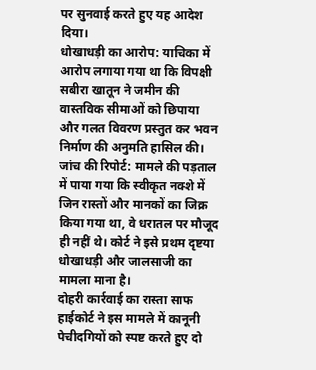पर सुनवाई करते हुए यह आदेश दिया।
धोखाधड़ी का आरोप: याचिका में आरोप लगाया गया था कि विपक्षी सबीरा खातून ने जमीन की वास्तविक सीमाओं को छिपाया और गलत विवरण प्रस्तुत कर भवन निर्माण की अनुमति हासिल की।
जांच की रिपोर्ट: मामले की पड़ताल में पाया गया कि स्वीकृत नक्शे में जिन रास्तों और मानकों का जिक्र किया गया था, वे धरातल पर मौजूद ही नहीं थे। कोर्ट ने इसे प्रथम दृष्टया धोखाधड़ी और जालसाजी का मामला माना है।
दोहरी कार्रवाई का रास्ता साफ
हाईकोर्ट ने इस मामले में कानूनी पेचीदगियों को स्पष्ट करते हुए दो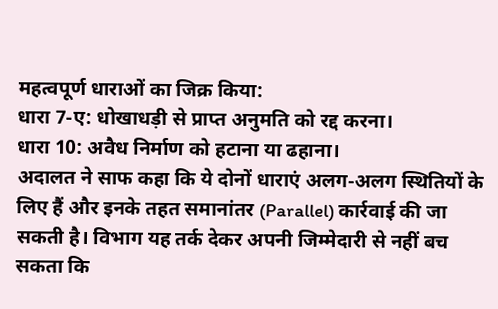महत्वपूर्ण धाराओं का जिक्र किया:
धारा 7-ए: धोखाधड़ी से प्राप्त अनुमति को रद्द करना।
धारा 10: अवैध निर्माण को हटाना या ढहाना।
अदालत ने साफ कहा कि ये दोनों धाराएं अलग-अलग स्थितियों के लिए हैं और इनके तहत समानांतर (Parallel) कार्रवाई की जा सकती है। विभाग यह तर्क देकर अपनी जिम्मेदारी से नहीं बच सकता कि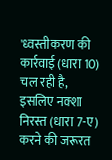'ध्वस्तीकरण की कार्रवाई (धारा 10) चल रही है, इसलिए नक्शा निरस्त (धारा 7-ए) करने की जरूरत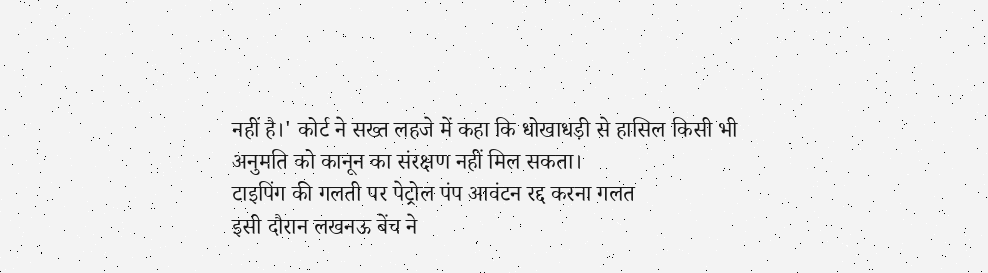नहीं है।' कोर्ट ने सख्त लहजे में कहा कि धोखाधड़ी से हासिल किसी भी अनुमति को कानून का संरक्षण नहीं मिल सकता।
टाइपिंग की गलती पर पेट्रोल पंप आवंटन रद्द करना गलत
इसी दौरान लखनऊ बेंच ने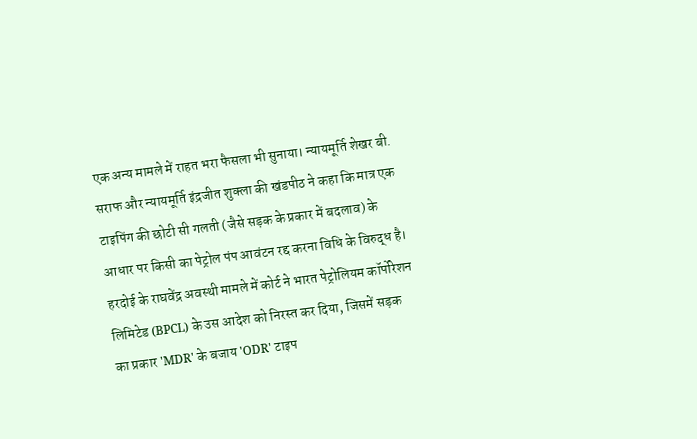एक अन्य मामले में राहत भरा फैसला भी सुनाया। न्यायमूर्ति शेखर बी. सराफ और न्यायमूर्ति इंद्रजीत शुक्ला की खंडपीठ ने कहा कि मात्र एक टाइपिंग की छोटी सी गलती (जैसे सड़क के प्रकार में बदलाव) के आधार पर किसी का पेट्रोल पंप आवंटन रद्द करना विधि के विरुद्ध है।
हरदोई के राघवेंद्र अवस्थी मामले में कोर्ट ने भारत पेट्रोलियम कॉर्पोरेशन लिमिटेड (BPCL) के उस आदेश को निरस्त कर दिया, जिसमें सड़क का प्रकार 'MDR' के बजाय 'ODR' टाइप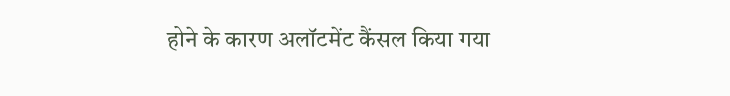होने के कारण अलॉटमेंट कैंसल किया गया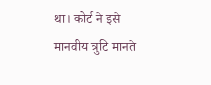था। कोर्ट ने इसे मानवीय त्रुटि मानते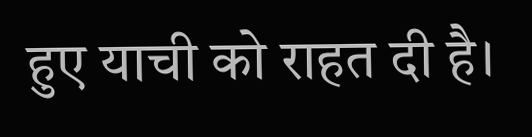हुए याची को राहत दी है।